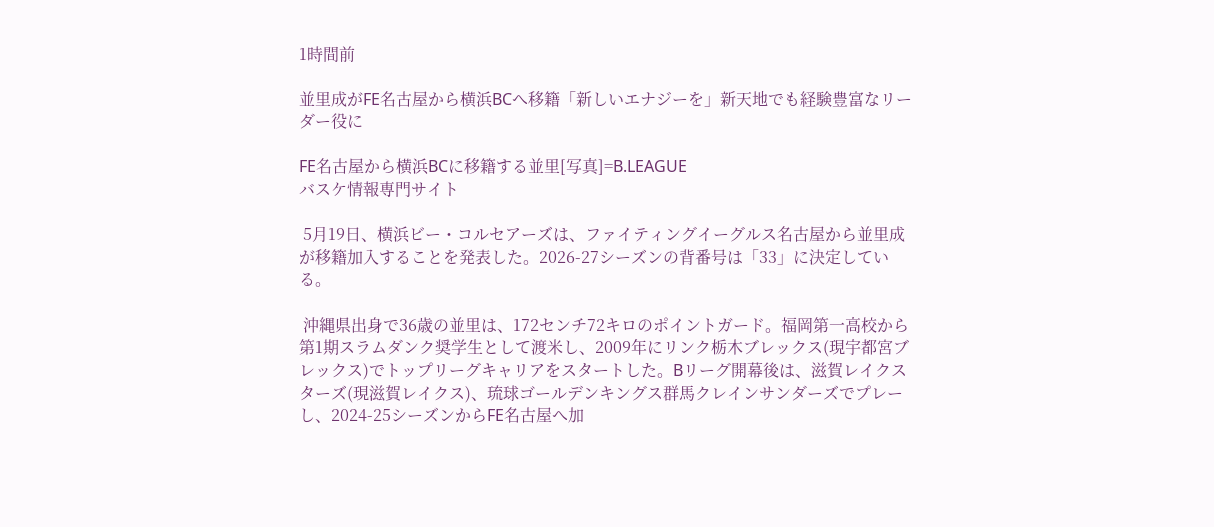1時間前

並里成がFE名古屋から横浜BCへ移籍「新しいエナジーを」新天地でも経験豊富なリーダー役に

FE名古屋から横浜BCに移籍する並里[写真]=B.LEAGUE
バスケ情報専門サイト

 5月19日、横浜ビー・コルセアーズは、ファイティングイーグルス名古屋から並里成が移籍加入することを発表した。2026-27シーズンの背番号は「33」に決定している。

 沖縄県出身で36歳の並里は、172センチ72キロのポイントガード。福岡第一高校から第1期スラムダンク奨学生として渡米し、2009年にリンク栃木ブレックス(現宇都宮ブレックス)でトップリーグキャリアをスタートした。Bリーグ開幕後は、滋賀レイクスターズ(現滋賀レイクス)、琉球ゴールデンキングス群馬クレインサンダーズでプレーし、2024-25シーズンからFE名古屋へ加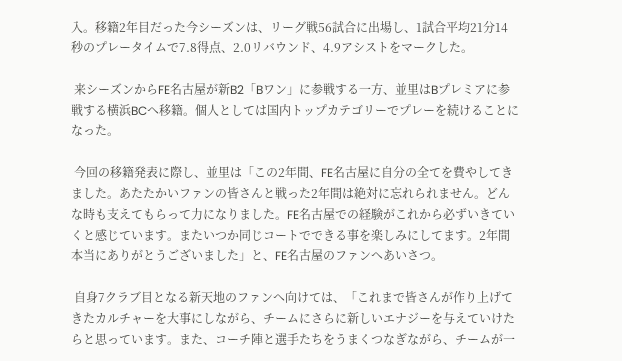入。移籍2年目だった今シーズンは、リーグ戦56試合に出場し、1試合平均21分14秒のプレータイムで7.8得点、2.0リバウンド、4.9アシストをマークした。

 来シーズンからFE名古屋が新B2「Bワン」に参戦する一方、並里はBプレミアに参戦する横浜BCへ移籍。個人としては国内トップカテゴリーでプレーを続けることになった。

 今回の移籍発表に際し、並里は「この2年間、FE名古屋に自分の全てを費やしてきました。あたたかいファンの皆さんと戦った2年間は絶対に忘れられません。どんな時も支えてもらって力になりました。FE名古屋での経験がこれから必ずいきていくと感じています。またいつか同じコートでできる事を楽しみにしてます。2年間本当にありがとうございました」と、FE名古屋のファンへあいさつ。

 自身7クラブ目となる新天地のファンへ向けては、「これまで皆さんが作り上げてきたカルチャーを大事にしながら、チームにさらに新しいエナジーを与えていけたらと思っています。また、コーチ陣と選手たちをうまくつなぎながら、チームが一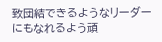致団結できるようなリーダーにもなれるよう頑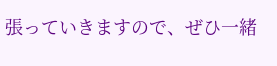張っていきますので、ぜひ一緒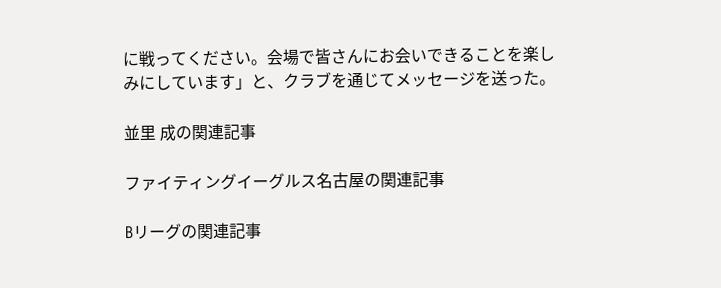に戦ってください。会場で皆さんにお会いできることを楽しみにしています」と、クラブを通じてメッセージを送った。

並里 成の関連記事

ファイティングイーグルス名古屋の関連記事

Bリーグの関連記事